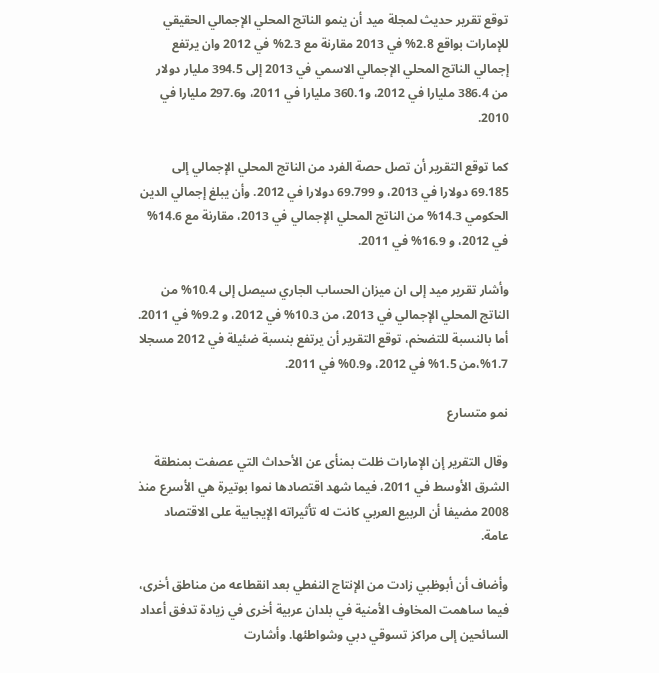توقع تقرير حديث لمجلة ميد أن ينمو الناتج المحلي الإجمالي الحقيقي للإمارات بواقع 2.8% في 2013 مقارنة مع 2.3% في 2012 وان يرتفع إجمالي الناتج المحلي الإجمالي الاسمي في 2013 إلى 394.5 مليار دولار من 386.4 مليارا في 2012، و360.1 مليارا في 2011، و297.6 مليارا في 2010.

كما توقع التقرير أن تصل حصة الفرد من الناتج المحلي الإجمالي إلى 69.185 دولارا في 2013، و 69.799 دولارا في 2012. وأن يبلغ إجمالي الدين الحكومي 14.3% من الناتج المحلي الإجمالي في 2013، مقارنة مع 14.6% في 2012، و 16.9% في 2011.

وأشار تقرير ميد إلى ان ميزان الحساب الجاري سيصل إلى 10.4% من الناتج المحلي الإجمالي في 2013، من 10.3% في 2012، و 9.2% في 2011. أما بالنسبة للتضخم، توقع التقرير أن يرتفع بنسبة ضئيلة في 2012 مسجلا 1.7%،من 1.5% في 2012، و0.9% في 2011.

نمو متسارع

وقال التقرير إن الإمارات ظلت بمنأى عن الأحداث التي عصفت بمنطقة الشرق الأوسط في 2011، فيما شهد اقتصادها نموا بوتيرة هي الأسرع منذ 2008 مضيفا أن الربيع العربي كانت له تأثيراته الإيجابية على الاقتصاد عامة.

وأضاف أن أبوظبي زادت من الإنتاج النفطي بعد انقطاعه من مناطق أخرى، فيما ساهمت المخاوف الأمنية في بلدان عربية أخرى في زيادة تدفق أعداد السائحين إلى مراكز تسوقي دبي وشواطئها. وأشارت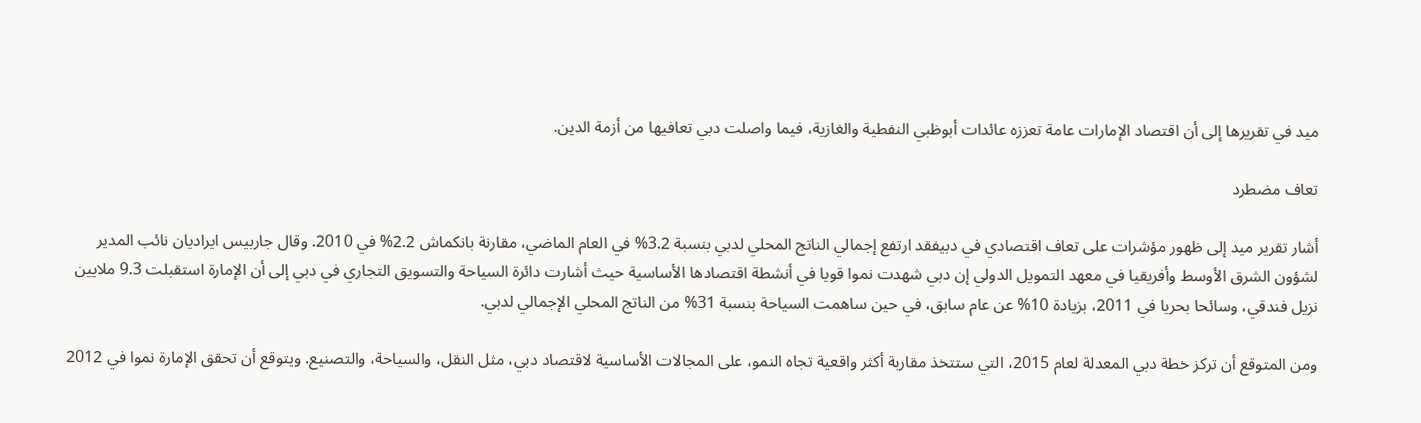ميد في تقريرها إلى أن اقتصاد الإمارات عامة تعززه عائدات أبوظبي النفطية والغازية، فيما واصلت دبي تعافيها من أزمة الدين.

تعاف مضطرد

أشار تقرير ميد إلى ظهور مؤشرات على تعاف اقتصادي في دبيفقد ارتفع إجمالي الناتج المحلي لدبي بنسبة 3.2% في العام الماضي، مقارنة بانكماش 2.2% في 2010. وقال جاربيس ايراديان نائب المدير لشؤون الشرق الأوسط وأفريقيا في معهد التمويل الدولي إن دبي شهدت نموا قويا في أنشطة اقتصادها الأساسية حيث أشارت دائرة السياحة والتسويق التجاري في دبي إلى أن الإمارة استقبلت 9.3 ملايين نزيل فندقي، وسائحا بحريا في 2011، بزيادة 10% عن عام سابق، في حين ساهمت السياحة بنسبة 31% من الناتج المحلي الإجمالي لدبي.

ومن المتوقع أن تركز خطة دبي المعدلة لعام 2015، التي ستتخذ مقاربة أكثر واقعية تجاه النمو، على المجالات الأساسية لاقتصاد دبي، مثل النقل، والسياحة، والتصنيع. ويتوقع أن تحقق الإمارة نموا في 2012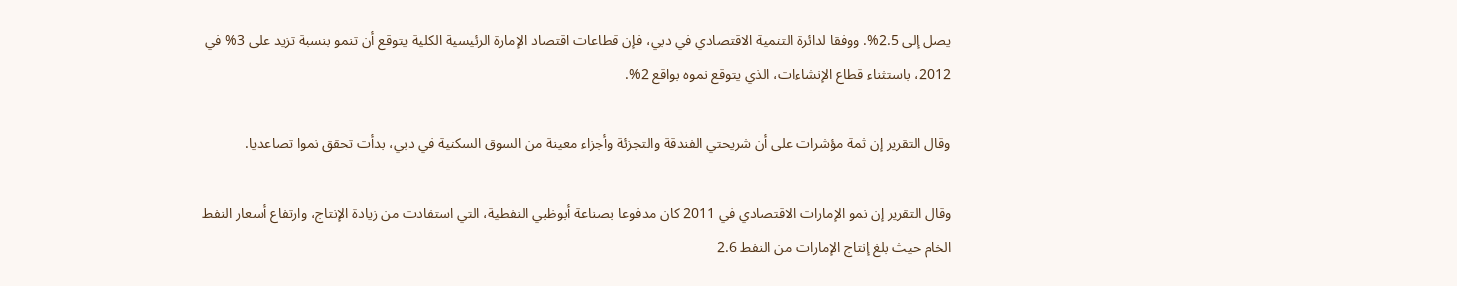يصل إلى 2.5%. ووفقا لدائرة التنمية الاقتصادي في دبي، فإن قطاعات اقتصاد الإمارة الرئيسية الكلية يتوقع أن تنمو بنسبة تزيد على 3% في 2012، باستثناء قطاع الإنشاءات، الذي يتوقع نموه بواقع 2%.

وقال التقرير إن ثمة مؤشرات على أن شريحتي الفندقة والتجزئة وأجزاء معينة من السوق السكنية في دبي، بدأت تحقق نموا تصاعديا.

وقال التقرير إن نمو الإمارات الاقتصادي في 2011 كان مدفوعا بصناعة أبوظبي النفطية، التي استفادت من زيادة الإنتاج، وارتفاع أسعار النفط الخام حيث بلغ إنتاج الإمارات من النفط 2.6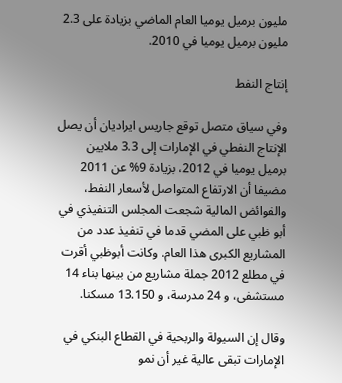مليون برميل يوميا العام الماضي بزيادة على 2.3 مليون برميل يوميا في 2010.

إنتاج النفط

وفي سياق متصل توقع جاريس ايراديان أن يصل الإنتاج النفطي في الإمارات إلى 3.3 ملايين برميل يوميا في 2012، بزيادة 9% عن 2011 مضيفا أن الارتفاع المتواصل لأسعار النفط، والفوائض المالية شجعت المجلس التنفيذي في أبو ظبي على المضي قدما في تنفيذ عدد من المشاريع الكبرى هذا العام. وكانت أبوظبي أقرت في مطلع 2012 جملة مشاريع من بينها بناء 14 مستشفى، و 24 مدرسة، و 13.150 مسكنا.

وقال إن السيولة والربحية في القطاع البنكي في الإمارات تبقى عالية غير أن نمو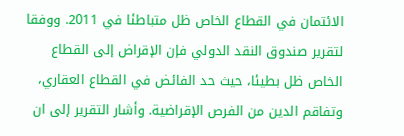الائتمان في القطاع الخاص ظل متباطئا في 2011. ووفقا لتقرير صندوق النقد الدولي فإن الإقراض إلى القطاع الخاص ظل بطيئا، حيث حد الفائض في القطاع العقاري، وتفاقم الدين من الفرص الإقراضية. وأشار التقرير إلى ان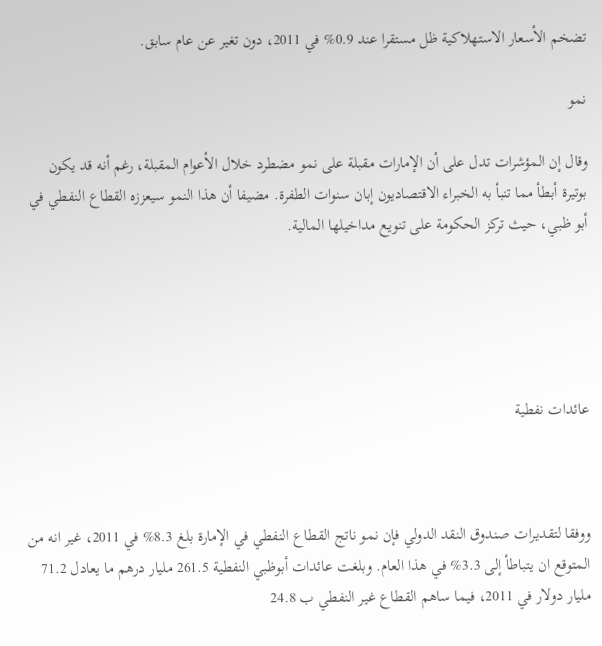تضخم الأسعار الاستهلاكية ظل مستقرا عند 0.9% في 2011، دون تغير عن عام سابق.

نمو

وقال إن المؤشرات تدل على أن الإمارات مقبلة على نمو مضطرد خلال الأعوام المقبلة، رغم أنه قد يكون بوتيرة أبطأ مما تنبأ به الخبراء الاقتصاديون إبان سنوات الطفرة. مضيفا أن هذا النمو سيعززه القطاع النفطي في أبو ظبي، حيث تركز الحكومة على تنويع مداخيلها المالية.





عائدات نفطية



ووفقا لتقديرات صندوق النقد الدولي فإن نمو ناتج القطاع النفطي في الإمارة بلغ 8.3% في 2011، غير انه من المتوقع ان يتباطأ إلى 3.3% في هذا العام. وبلغت عائدات أبوظبي النفطية 261.5 مليار درهم ما يعادل 71.2 مليار دولار في 2011، فيما ساهم القطاع غير النفطي ب 24.8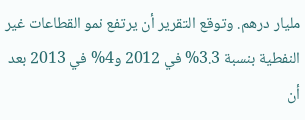مليار درهم. وتوقع التقرير أن يرتفع نمو القطاعات غير النفطية بنسبة 3.3% في 2012 و4% في 2013 بعد أن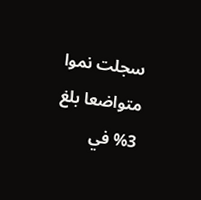سجلت نموا متواضعا بلغ 3% في